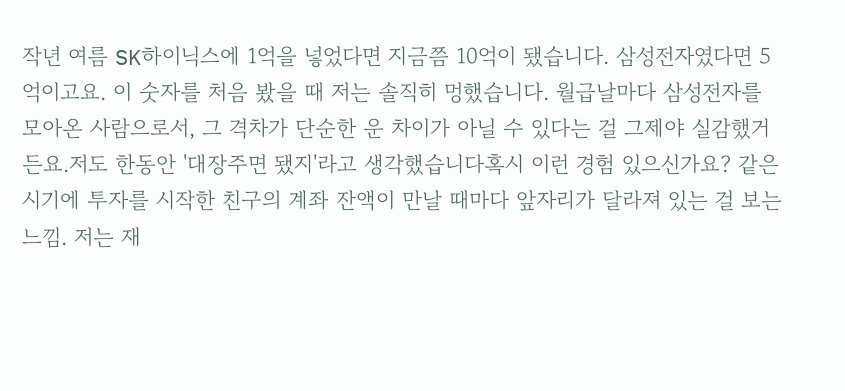작년 여름 SK하이닉스에 1억을 넣었다면 지금쯤 10억이 됐습니다. 삼성전자였다면 5억이고요. 이 숫자를 처음 봤을 때 저는 솔직히 멍했습니다. 월급날마다 삼성전자를 모아온 사람으로서, 그 격차가 단순한 운 차이가 아닐 수 있다는 걸 그제야 실감했거든요.저도 한동안 '대장주면 됐지'라고 생각했습니다혹시 이런 경험 있으신가요? 같은 시기에 투자를 시작한 친구의 계좌 잔액이 만날 때마다 앞자리가 달라져 있는 걸 보는 느낌. 저는 재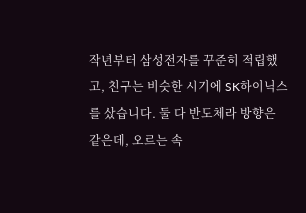작년부터 삼성전자를 꾸준히 적립했고, 친구는 비슷한 시기에 SK하이닉스를 샀습니다. 둘 다 반도체라 방향은 같은데, 오르는 속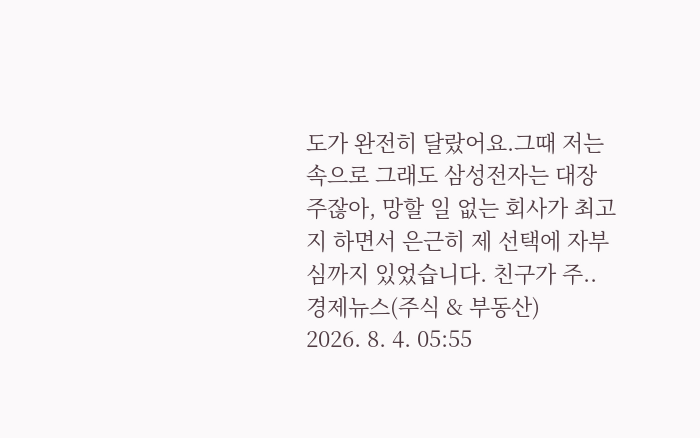도가 완전히 달랐어요.그때 저는 속으로 그래도 삼성전자는 대장주잖아, 망할 일 없는 회사가 최고지 하면서 은근히 제 선택에 자부심까지 있었습니다. 친구가 주..
경제뉴스(주식 & 부동산)
2026. 8. 4. 05:55